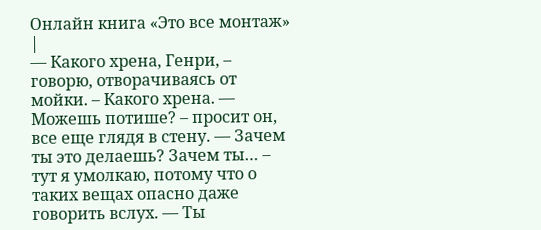Онлайн книга «Это все монтаж»
|
— Какого хрена, Генри, – говорю, отворачиваясь от мойки. – Какого хрена. — Можешь потише? – просит он, все еще глядя в стену. — Зачем ты это делаешь? Зачем ты… – тут я умолкаю, потому что о таких вещах опасно даже говорить вслух. — Ты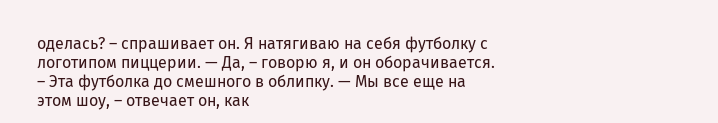оделась? – спрашивает он. Я натягиваю на себя футболку с логотипом пиццерии. — Да, – говорю я, и он оборачивается. – Эта футболка до смешного в облипку. — Мы все еще на этом шоу, – отвечает он, как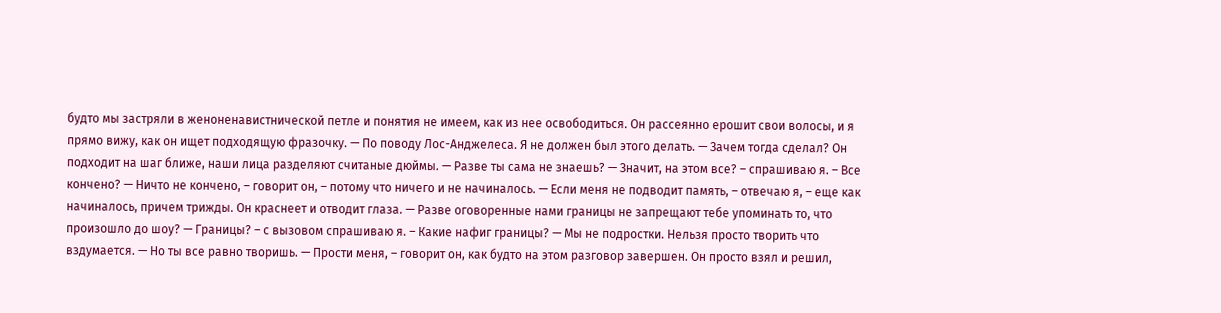будто мы застряли в женоненавистнической петле и понятия не имеем, как из нее освободиться. Он рассеянно ерошит свои волосы, и я прямо вижу, как он ищет подходящую фразочку. — По поводу Лос-Анджелеса. Я не должен был этого делать. — Зачем тогда сделал? Он подходит на шаг ближе, наши лица разделяют считаные дюймы. — Разве ты сама не знаешь? — Значит, на этом все? – спрашиваю я. – Все кончено? — Ничто не кончено, – говорит он, – потому что ничего и не начиналось. — Если меня не подводит память, – отвечаю я, – еще как начиналось, причем трижды. Он краснеет и отводит глаза. — Разве оговоренные нами границы не запрещают тебе упоминать то, что произошло до шоу? — Границы? – с вызовом спрашиваю я. – Какие нафиг границы? — Мы не подростки. Нельзя просто творить что вздумается. — Но ты все равно творишь. — Прости меня, – говорит он, как будто на этом разговор завершен. Он просто взял и решил,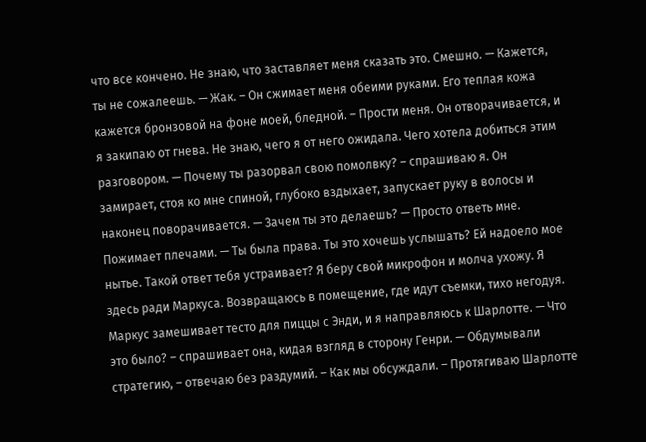что все кончено. Не знаю, что заставляет меня сказать это. Смешно. — Кажется, ты не сожалеешь. — Жак. – Он сжимает меня обеими руками. Его теплая кожа кажется бронзовой на фоне моей, бледной. – Прости меня. Он отворачивается, и я закипаю от гнева. Не знаю, чего я от него ожидала. Чего хотела добиться этим разговором. — Почему ты разорвал свою помолвку? – спрашиваю я. Он замирает, стоя ко мне спиной, глубоко вздыхает, запускает руку в волосы и наконец поворачивается. — Зачем ты это делаешь? — Просто ответь мне. Пожимает плечами. — Ты была права. Ты это хочешь услышать? Ей надоело мое нытье. Такой ответ тебя устраивает? Я беру свой микрофон и молча ухожу. Я здесь ради Маркуса. Возвращаюсь в помещение, где идут съемки, тихо негодуя. Маркус замешивает тесто для пиццы с Энди, и я направляюсь к Шарлотте. — Что это было? – спрашивает она, кидая взгляд в сторону Генри. — Обдумывали стратегию, – отвечаю без раздумий. – Как мы обсуждали. – Протягиваю Шарлотте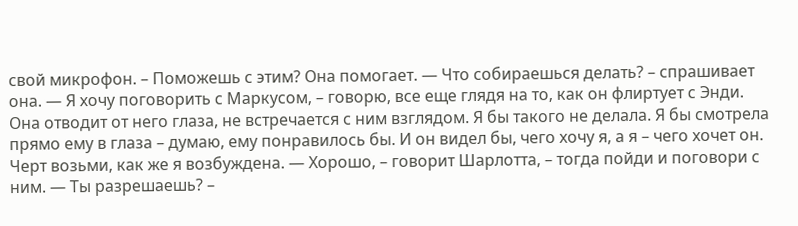свой микрофон. – Поможешь с этим? Она помогает. — Что собираешься делать? – спрашивает она. — Я хочу поговорить с Маркусом, – говорю, все еще глядя на то, как он флиртует с Энди. Она отводит от него глаза, не встречается с ним взглядом. Я бы такого не делала. Я бы смотрела прямо ему в глаза – думаю, ему понравилось бы. И он видел бы, чего хочу я, а я – чего хочет он. Черт возьми, как же я возбуждена. — Хорошо, – говорит Шарлотта, – тогда пойди и поговори с ним. — Ты разрешаешь? –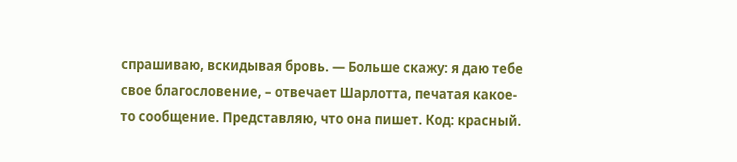спрашиваю, вскидывая бровь. — Больше скажу: я даю тебе свое благословение, – отвечает Шарлотта, печатая какое-то сообщение. Представляю, что она пишет. Код: красный.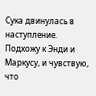Сука двинулась в наступление. Подхожу к Энди и Маркусу, и чувствую, что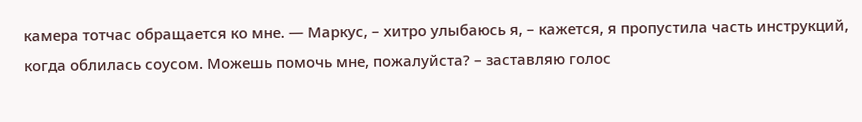камера тотчас обращается ко мне. — Маркус, – хитро улыбаюсь я, – кажется, я пропустила часть инструкций, когда облилась соусом. Можешь помочь мне, пожалуйста? – заставляю голос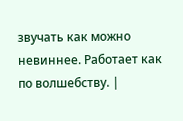звучать как можно невиннее. Работает как по волшебству. |